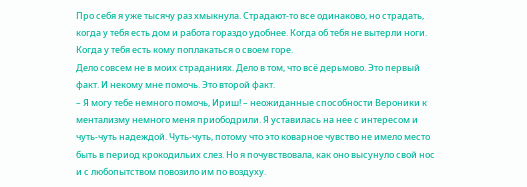Про себя я уже тысячу раз хмыкнула. Страдают-то все одинаково, но страдать, когда у тебя есть дом и работа гораздо удобнее. Когда об тебя не вытерли ноги. Когда у тебя есть кому поплакаться о своем горе.
Дело совсем не в моих страданиях. Дело в том, что всё дерьмово. Это первый факт. И некому мне помочь. Это второй факт.
– Я могу тебе немного помочь, Ириш! – неожиданные способности Вероники к ментализму немного меня приободрили. Я уставилась на нее с интересом и чуть-чуть надеждой. Чуть-чуть, потому что это коварное чувство не имело место быть в период крокодильих слез. Но я почувствовала, как оно высунуло свой нос и с любопытством повозило им по воздуху.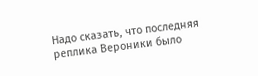Надо сказать, что последняя реплика Вероники было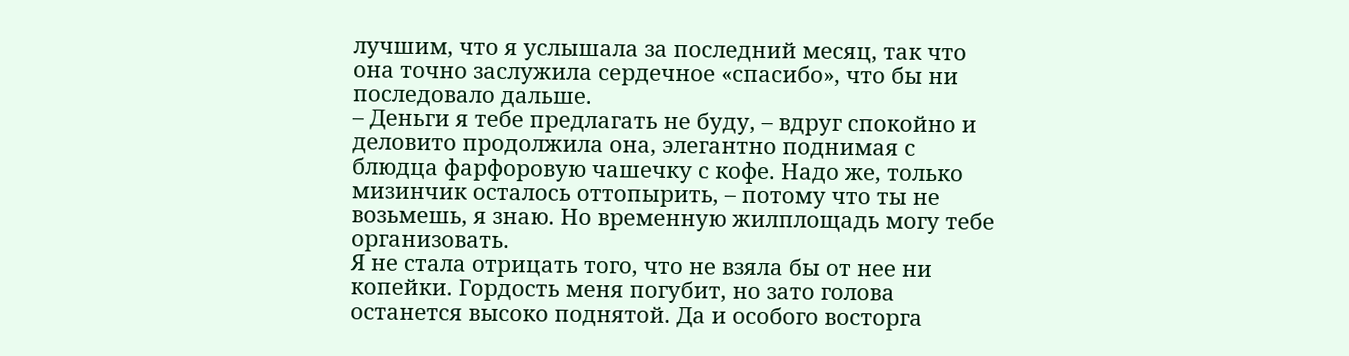лучшим, что я услышала за последний месяц, так что она точно заслужила сердечное «спасибо», что бы ни последовало дальше.
– Деньги я тебе предлагать не буду, – вдруг спокойно и деловито продолжила она, элегантно поднимая с блюдца фарфоровую чашечку с кофе. Надо же, только мизинчик осталось оттопырить, – потому что ты не возьмешь, я знаю. Но временную жилплощадь могу тебе организовать.
Я не стала отрицать того, что не взяла бы от нее ни копейки. Гордость меня погубит, но зато голова останется высоко поднятой. Да и особого восторга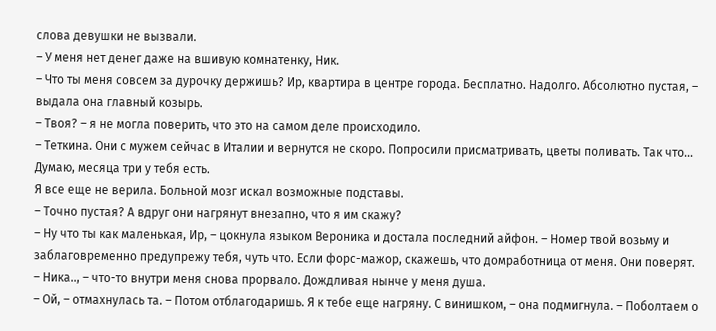слова девушки не вызвали.
– У меня нет денег даже на вшивую комнатенку, Ник.
– Что ты меня совсем за дурочку держишь? Ир, квартира в центре города. Бесплатно. Надолго. Абсолютно пустая, – выдала она главный козырь.
– Твоя? – я не могла поверить, что это на самом деле происходило.
– Теткина. Они с мужем сейчас в Италии и вернутся не скоро. Попросили присматривать, цветы поливать. Так что… Думаю, месяца три у тебя есть.
Я все еще не верила. Больной мозг искал возможные подставы.
– Точно пустая? А вдруг они нагрянут внезапно, что я им скажу?
– Ну что ты как маленькая, Ир, – цокнула языком Вероника и достала последний айфон. – Номер твой возьму и заблаговременно предупрежу тебя, чуть что. Если форс-мажор, скажешь, что домработница от меня. Они поверят.
– Ника.., – что-то внутри меня снова прорвало. Дождливая нынче у меня душа.
– Ой, – отмахнулась та. – Потом отблагодаришь. Я к тебе еще нагряну. С винишком, – она подмигнула. – Поболтаем о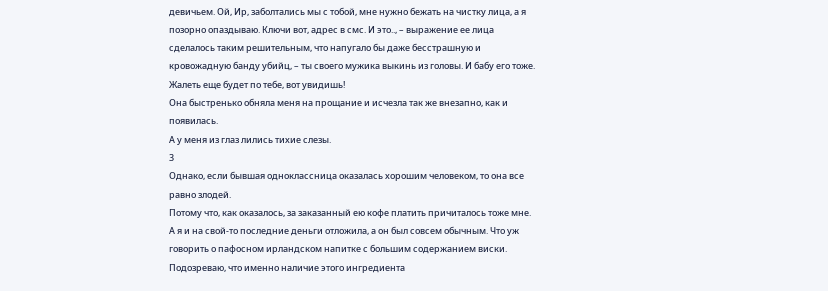девичьем. Ой, Ир, заболтались мы с тобой, мне нужно бежать на чистку лица, а я позорно опаздываю. Ключи вот, адрес в смс. И это.., – выражение ее лица сделалось таким решительным, что напугало бы даже бесстрашную и кровожадную банду убийц, – ты своего мужика выкинь из головы. И бабу его тоже. Жалеть еще будет по тебе, вот увидишь!
Она быстренько обняла меня на прощание и исчезла так же внезапно, как и появилась.
А у меня из глаз лились тихие слезы.
3
Однако, если бывшая одноклассница оказалась хорошим человеком, то она все равно злодей.
Потому что, как оказалось, за заказанный ею кофе платить причиталось тоже мне. А я и на свой-то последние деньги отложила, а он был совсем обычным. Что уж говорить о пафосном ирландском напитке с большим содержанием виски. Подозреваю, что именно наличие этого ингредиента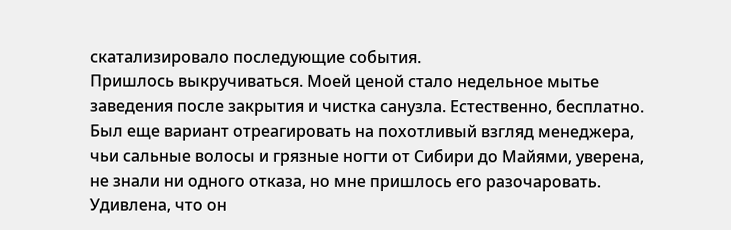скатализировало последующие события.
Пришлось выкручиваться. Моей ценой стало недельное мытье заведения после закрытия и чистка санузла. Естественно, бесплатно. Был еще вариант отреагировать на похотливый взгляд менеджера, чьи сальные волосы и грязные ногти от Сибири до Майями, уверена, не знали ни одного отказа, но мне пришлось его разочаровать. Удивлена, что он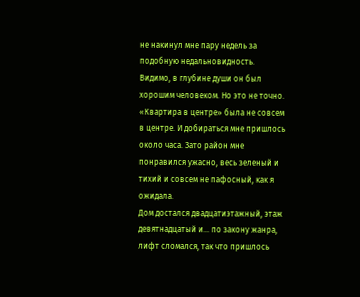не накинул мне пару недель за подобную недальновидность. Видимо, в глубине души он был хорошим человеком. Но это не точно.
«Квартира в центре» была не совсем в центре. И добираться мне пришлось около часа. Зато район мне понравился ужасно, весь зеленый и тихий и совсем не пафосный, как я ожидала.
Дом достался двадцатиэтажный, этаж девятнадцатый и… по закону жанра, лифт сломался, так что пришлось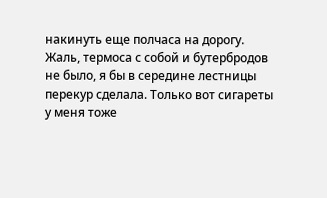накинуть еще полчаса на дорогу. Жаль, термоса с собой и бутербродов не было, я бы в середине лестницы перекур сделала. Только вот сигареты у меня тоже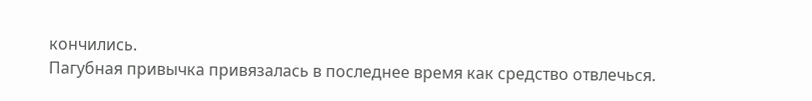кончились.
Пагубная привычка привязалась в последнее время как средство отвлечься.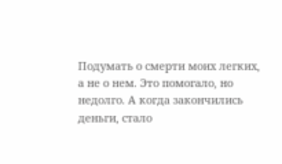Подумать о смерти моих легких, а не о нем. Это помогало, но недолго. А когда закончились деньги, стало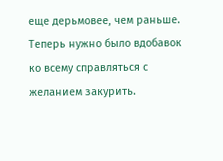еще дерьмовее, чем раньше. Теперь нужно было вдобавок ко всему справляться с желанием закурить.